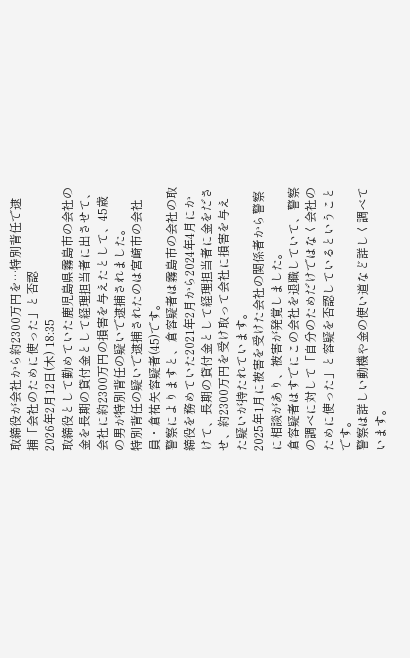取締役が会社から約2300万円を…特別背任で逮捕「会社のために使った」と否認
2026年2月12日(木) 18:35
取締役として勤めていた鹿児島県霧島市の会社の金を長期の貸付金として経理担当者に出させて、会社に約2300万円の損害を与えたとして、45歳の男が特別背任の疑いで逮捕されました。
特別背任の疑いで逮捕されたのは宮崎市の会社員・倉祐矢容疑者(45)です。
警察によりますと、倉容疑者は霧島市の会社の取締役を務めていた2021年2月から2024年4月にかけて、長期の貸付金として経理担当者に金をださせ、約2300万円を受け取って会社に損害を与えた疑いが持たれています。
2025年1月に被害を受けた会社の関係者から警察に相談があり、被害が発覚しました。
倉容疑者はすでにこの会社を退職していて、警察の調べに対して「自分のためだけではなく会社のために使った」と容疑を否認しているということです。
警察は詳しい動機や金の使い道など詳しく調べています。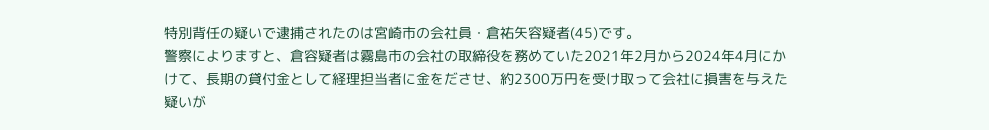特別背任の疑いで逮捕されたのは宮崎市の会社員・倉祐矢容疑者(45)です。
警察によりますと、倉容疑者は霧島市の会社の取締役を務めていた2021年2月から2024年4月にかけて、長期の貸付金として経理担当者に金をださせ、約2300万円を受け取って会社に損害を与えた疑いが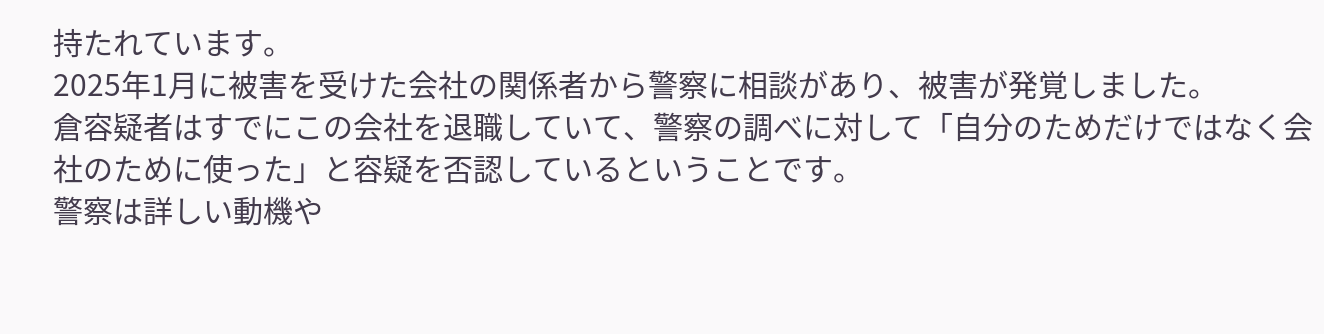持たれています。
2025年1月に被害を受けた会社の関係者から警察に相談があり、被害が発覚しました。
倉容疑者はすでにこの会社を退職していて、警察の調べに対して「自分のためだけではなく会社のために使った」と容疑を否認しているということです。
警察は詳しい動機や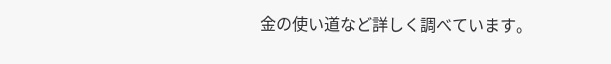金の使い道など詳しく調べています。